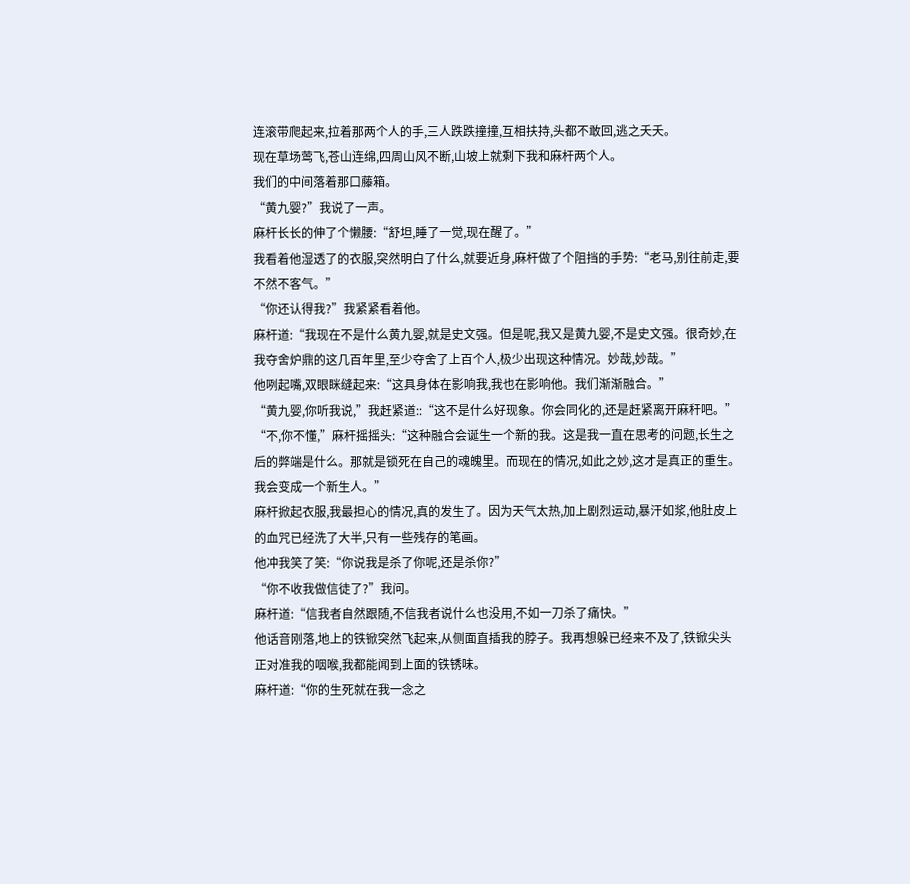连滚带爬起来,拉着那两个人的手,三人跌跌撞撞,互相扶持,头都不敢回,逃之夭夭。
现在草场莺飞,苍山连绵,四周山风不断,山坡上就剩下我和麻杆两个人。
我们的中间落着那口藤箱。
“黄九婴?”我说了一声。
麻杆长长的伸了个懒腰:“舒坦,睡了一觉,现在醒了。”
我看着他湿透了的衣服,突然明白了什么,就要近身,麻杆做了个阻挡的手势:“老马,别往前走,要不然不客气。”
“你还认得我?”我紧紧看着他。
麻杆道:“我现在不是什么黄九婴,就是史文强。但是呢,我又是黄九婴,不是史文强。很奇妙,在我夺舍炉鼎的这几百年里,至少夺舍了上百个人,极少出现这种情况。妙哉,妙哉。”
他咧起嘴,双眼眯缝起来:“这具身体在影响我,我也在影响他。我们渐渐融合。”
“黄九婴,你听我说,”我赶紧道::“这不是什么好现象。你会同化的,还是赶紧离开麻秆吧。”
“不,你不懂,”麻杆摇摇头:“这种融合会诞生一个新的我。这是我一直在思考的问题,长生之后的弊端是什么。那就是锁死在自己的魂魄里。而现在的情况,如此之妙,这才是真正的重生。我会变成一个新生人。”
麻杆掀起衣服,我最担心的情况,真的发生了。因为天气太热,加上剧烈运动,暴汗如浆,他肚皮上的血咒已经洗了大半,只有一些残存的笔画。
他冲我笑了笑:“你说我是杀了你呢,还是杀你?”
“你不收我做信徒了?”我问。
麻杆道:“信我者自然跟随,不信我者说什么也没用,不如一刀杀了痛快。”
他话音刚落,地上的铁锨突然飞起来,从侧面直插我的脖子。我再想躲已经来不及了,铁锨尖头正对准我的咽喉,我都能闻到上面的铁锈味。
麻杆道:“你的生死就在我一念之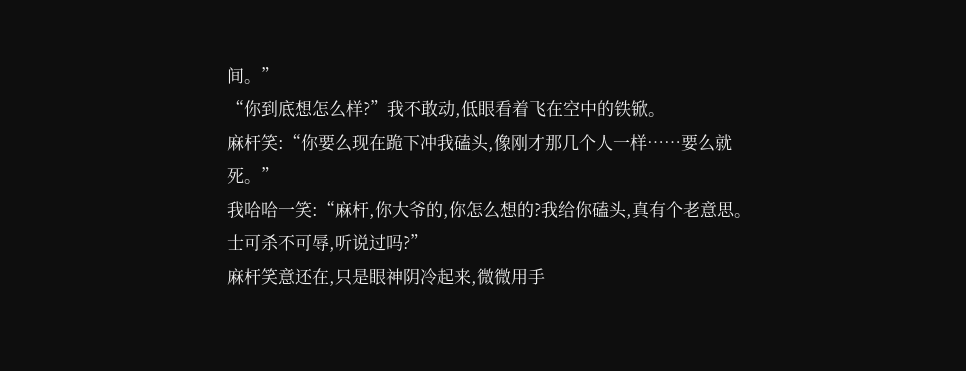间。”
“你到底想怎么样?”我不敢动,低眼看着飞在空中的铁锨。
麻杆笑:“你要么现在跪下冲我磕头,像刚才那几个人一样……要么就死。”
我哈哈一笑:“麻杆,你大爷的,你怎么想的?我给你磕头,真有个老意思。士可杀不可辱,听说过吗?”
麻杆笑意还在,只是眼神阴冷起来,微微用手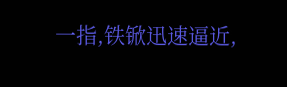一指,铁锨迅速逼近,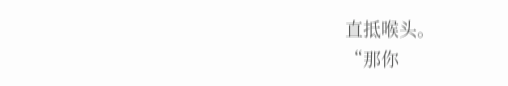直抵喉头。
“那你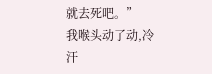就去死吧。”
我喉头动了动,冷汗